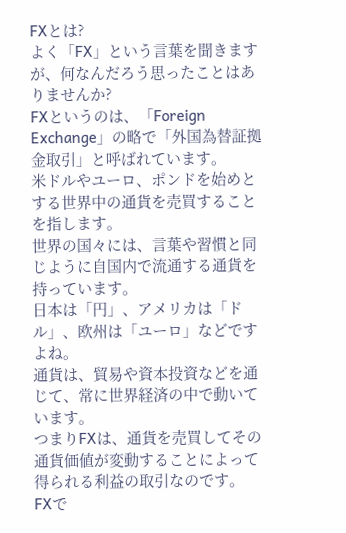FXとは?
よく「FX」という言葉を聞きますが、何なんだろう思ったことはありませんか?
FXというのは、「Foreign Exchange」の略で「外国為替証拠金取引」と呼ばれています。
米ドルやユーロ、ポンドを始めとする世界中の通貨を売買することを指します。
世界の国々には、言葉や習慣と同じように自国内で流通する通貨を持っています。
日本は「円」、アメリカは「ドル」、欧州は「ユーロ」などですよね。
通貨は、貿易や資本投資などを通じて、常に世界経済の中で動いています。
つまりFXは、通貨を売買してその通貨価値が変動することによって得られる利益の取引なのです。
FXで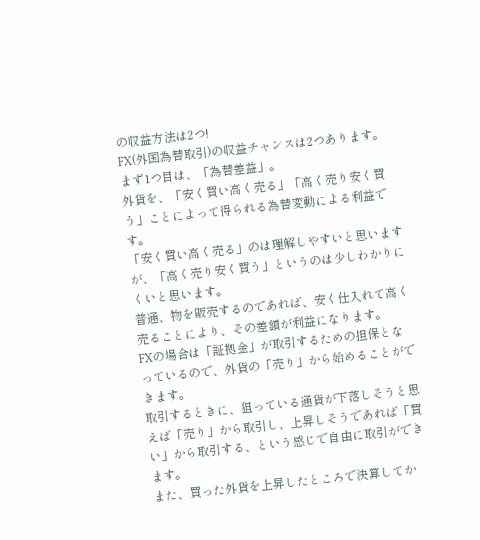の収益方法は2つ!
FX(外国為替取引)の収益チャンスは2つあります。
まず1つ目は、「為替差益」。
外貨を、「安く買い高く売る」「高く売り安く買う」ことによって得られる為替変動による利益です。
「安く買い高く売る」のは理解しやすいと思いますが、「高く売り安く買う」というのは少しわかりにくいと思います。
普通、物を販売するのであれば、安く仕入れて高く売ることにより、その差額が利益になります。
FXの場合は「証拠金」が取引するための担保となっているので、外貨の「売り」から始めることができます。
取引するときに、狙っている通貨が下落しそうと思えば「売り」から取引し、上昇しそうであれば「買い」から取引する、という感じで自由に取引ができます。
また、買った外貨を上昇したところで決算してか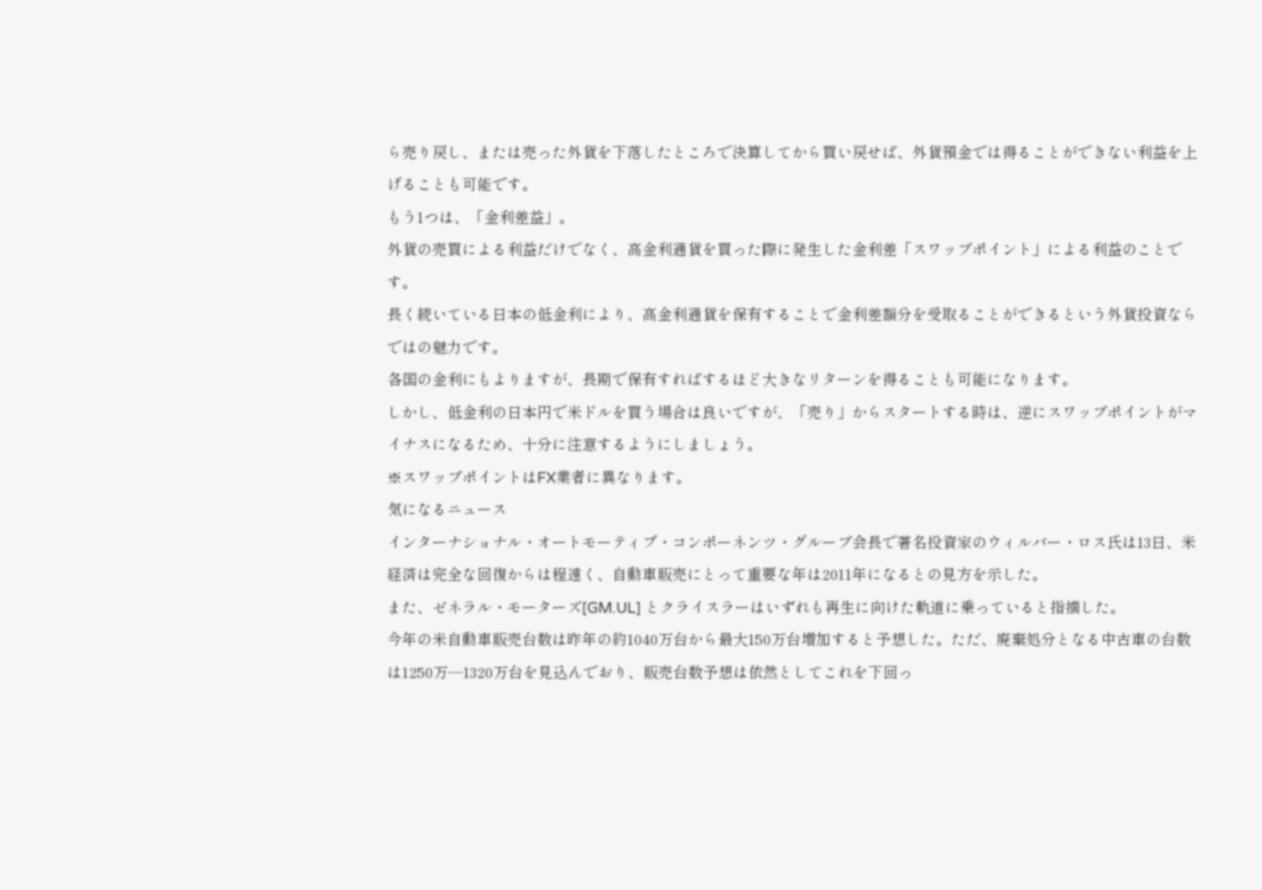ら売り戻し、または売った外貨を下落したところで決算してから買い戻せば、外貨預金では得ることができない利益を上げることも可能です。
もう1つは、「金利差益」。
外貨の売買による利益だけでなく、高金利通貨を買った際に発生した金利差「スワップポイント」による利益のことです。
長く続いている日本の低金利により、高金利通貨を保有することで金利差額分を受取ることができるという外貨投資ならではの魅力です。
各国の金利にもよりますが、長期で保有すればするほど大きなリターンを得ることも可能になります。
しかし、低金利の日本円で米ドルを買う場合は良いですが、「売り」からスタートする時は、逆にスワップポイントがマイナスになるため、十分に注意するようにしましょう。
※スワップポイントはFX業者に異なります。
気になるニュース
インターナショナル・オートモーティブ・コンポーネンツ・グループ会長で著名投資家のウィルバー・ロス氏は13日、米経済は完全な回復からは程遠く、自動車販売にとって重要な年は2011年になるとの見方を示した。
また、ゼネラル・モーターズ[GM.UL] とクライスラーはいずれも再生に向けた軌道に乗っていると指摘した。
今年の米自動車販売台数は昨年の約1040万台から最大150万台増加すると予想した。ただ、廃棄処分となる中古車の台数は1250万─1320万台を見込んでおり、販売台数予想は依然としてこれを下回っ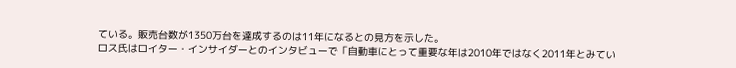ている。販売台数が1350万台を達成するのは11年になるとの見方を示した。
ロス氏はロイター・インサイダーとのインタビューで「自動車にとって重要な年は2010年ではなく2011年とみてい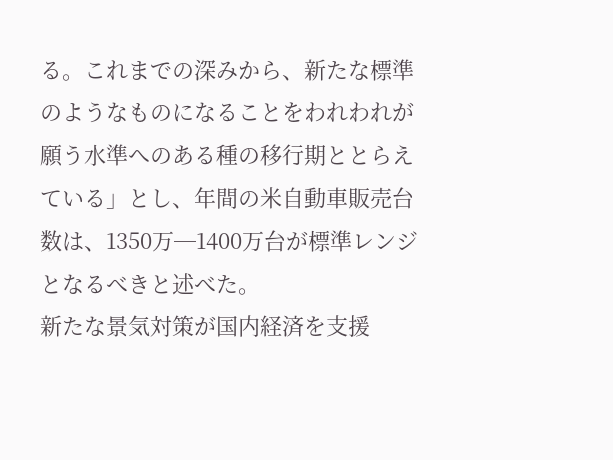る。これまでの深みから、新たな標準のようなものになることをわれわれが願う水準へのある種の移行期ととらえている」とし、年間の米自動車販売台数は、1350万─1400万台が標準レンジとなるべきと述べた。
新たな景気対策が国内経済を支援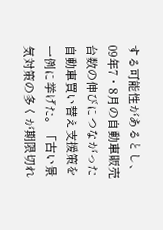する可能性があるとし、09年7・8月の自動車販売台数の伸びにつながった自動車買い替え支援策を一例に挙げた。「古い景気対策の多くが期限切れ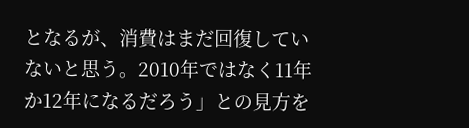となるが、消費はまだ回復していないと思う。2010年ではなく11年か12年になるだろう」との見方を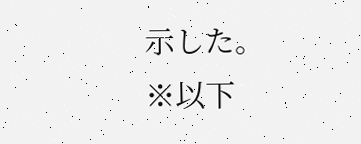示した。
※以下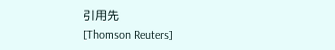引用先
[Thomson Reuters]